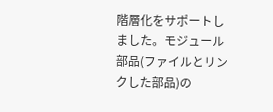階層化をサポートしました。モジュール部品(ファイルとリンクした部品)の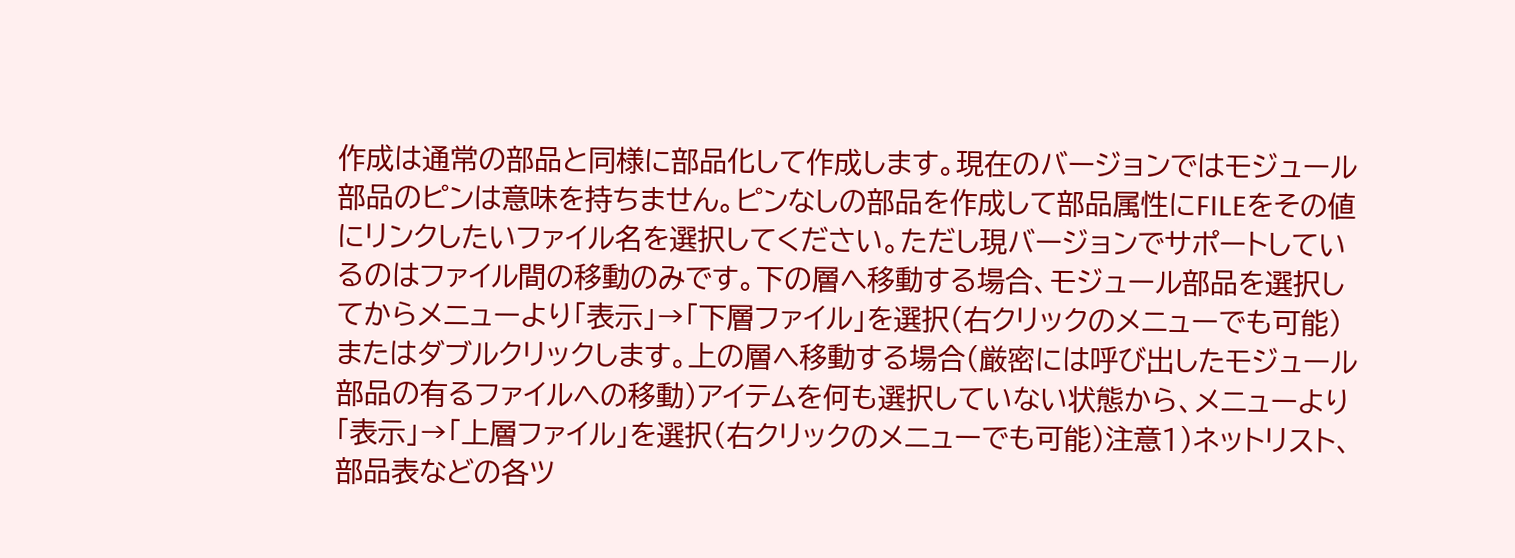作成は通常の部品と同様に部品化して作成します。現在のバージョンではモジュール部品のピンは意味を持ちません。ピンなしの部品を作成して部品属性にFILEをその値にリンクしたいファイル名を選択してください。ただし現バージョンでサポートしているのはファイル間の移動のみです。下の層へ移動する場合、モジュール部品を選択してからメニューより「表示」→「下層ファイル」を選択(右クリックのメニューでも可能)またはダブルクリックします。上の層へ移動する場合(厳密には呼び出したモジュール部品の有るファイルへの移動)アイテムを何も選択していない状態から、メニューより「表示」→「上層ファイル」を選択(右クリックのメニューでも可能)注意1)ネットリスト、部品表などの各ツ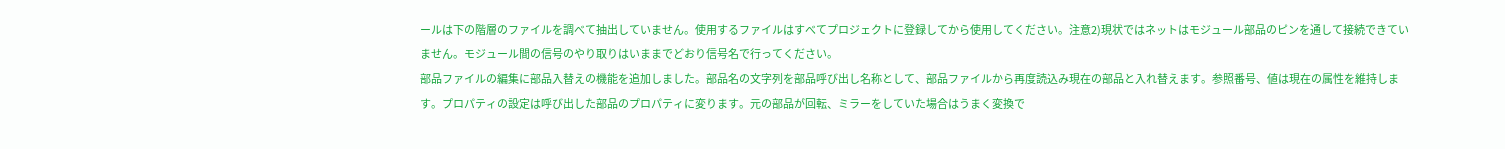ールは下の階層のファイルを調べて抽出していません。使用するファイルはすべてプロジェクトに登録してから使用してください。注意2)現状ではネットはモジュール部品のピンを通して接続できていません。モジュール間の信号のやり取りはいままでどおり信号名で行ってください。
部品ファイルの編集に部品入替えの機能を追加しました。部品名の文字列を部品呼び出し名称として、部品ファイルから再度読込み現在の部品と入れ替えます。参照番号、値は現在の属性を維持します。プロパティの設定は呼び出した部品のプロパティに変ります。元の部品が回転、ミラーをしていた場合はうまく変換で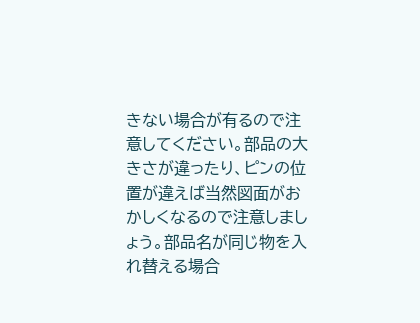きない場合が有るので注意してください。部品の大きさが違ったり、ピンの位置が違えば当然図面がおかしくなるので注意しましょう。部品名が同じ物を入れ替える場合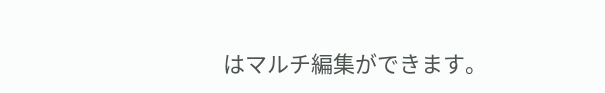はマルチ編集ができます。